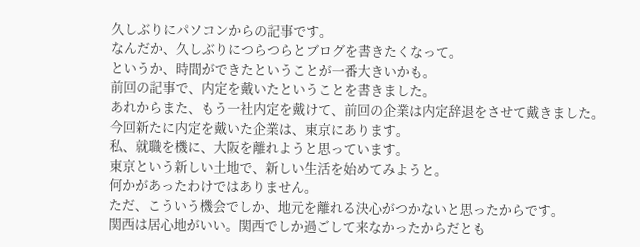久しぶりにパソコンからの記事です。
なんだか、久しぶりにつらつらとブログを書きたくなって。
というか、時間ができたということが一番大きいかも。
前回の記事で、内定を戴いたということを書きました。
あれからまた、もう一社内定を戴けて、前回の企業は内定辞退をさせて戴きました。
今回新たに内定を戴いた企業は、東京にあります。
私、就職を機に、大阪を離れようと思っています。
東京という新しい土地で、新しい生活を始めてみようと。
何かがあったわけではありません。
ただ、こういう機会でしか、地元を離れる決心がつかないと思ったからです。
関西は居心地がいい。関西でしか過ごして来なかったからだとも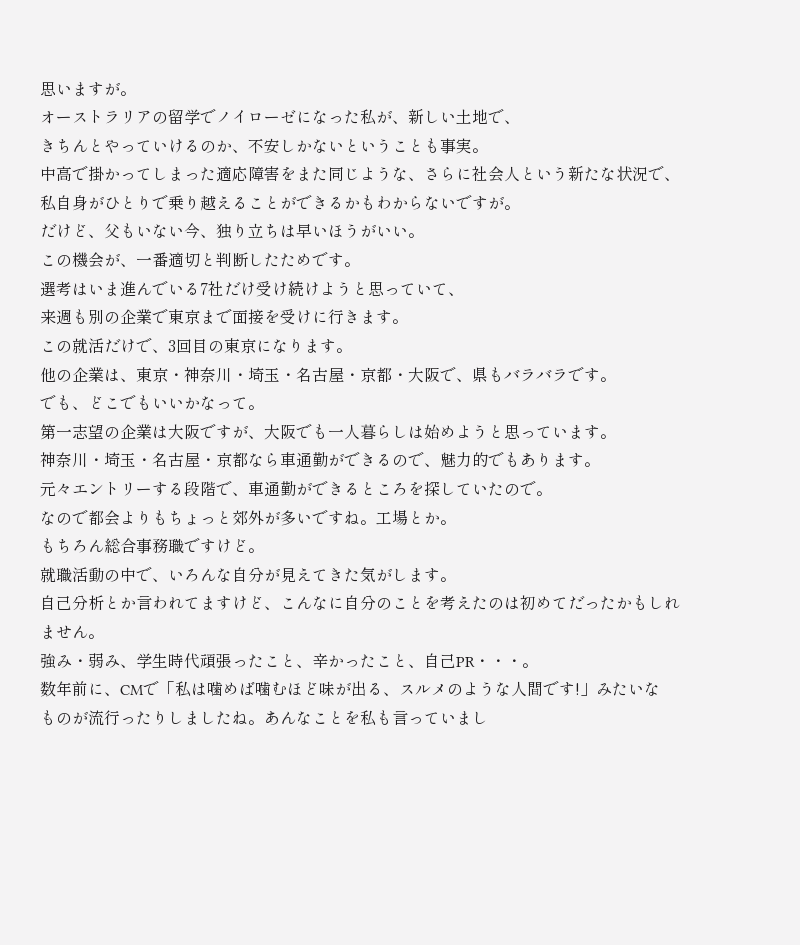思いますが。
オーストラリアの留学でノイローゼになった私が、新しい土地で、
きちんとやっていけるのか、不安しかないということも事実。
中高で掛かってしまった適応障害をまた同じような、さらに社会人という新たな状況で、
私自身がひとりで乗り越えることができるかもわからないですが。
だけど、父もいない今、独り立ちは早いほうがいい。
この機会が、一番適切と判断したためです。
選考はいま進んでいる7社だけ受け続けようと思っていて、
来週も別の企業で東京まで面接を受けに行きます。
この就活だけで、3回目の東京になります。
他の企業は、東京・神奈川・埼玉・名古屋・京都・大阪で、県もバラバラです。
でも、どこでもいいかなって。
第一志望の企業は大阪ですが、大阪でも一人暮らしは始めようと思っています。
神奈川・埼玉・名古屋・京都なら車通勤ができるので、魅力的でもあります。
元々エントリーする段階で、車通勤ができるところを探していたので。
なので都会よりもちょっと郊外が多いですね。工場とか。
もちろん総合事務職ですけど。
就職活動の中で、いろんな自分が見えてきた気がします。
自己分析とか言われてますけど、こんなに自分のことを考えたのは初めてだったかもしれません。
強み・弱み、学生時代頑張ったこと、辛かったこと、自己PR・・・。
数年前に、CMで「私は噛めば噛むほど味が出る、スルメのような人間です!」みたいな
ものが流行ったりしましたね。あんなことを私も言っていまし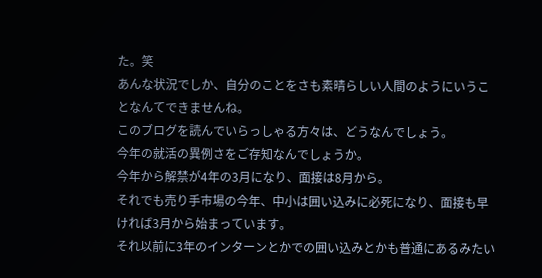た。笑
あんな状況でしか、自分のことをさも素晴らしい人間のようにいうことなんてできませんね。
このブログを読んでいらっしゃる方々は、どうなんでしょう。
今年の就活の異例さをご存知なんでしょうか。
今年から解禁が4年の3月になり、面接は8月から。
それでも売り手市場の今年、中小は囲い込みに必死になり、面接も早ければ3月から始まっています。
それ以前に3年のインターンとかでの囲い込みとかも普通にあるみたい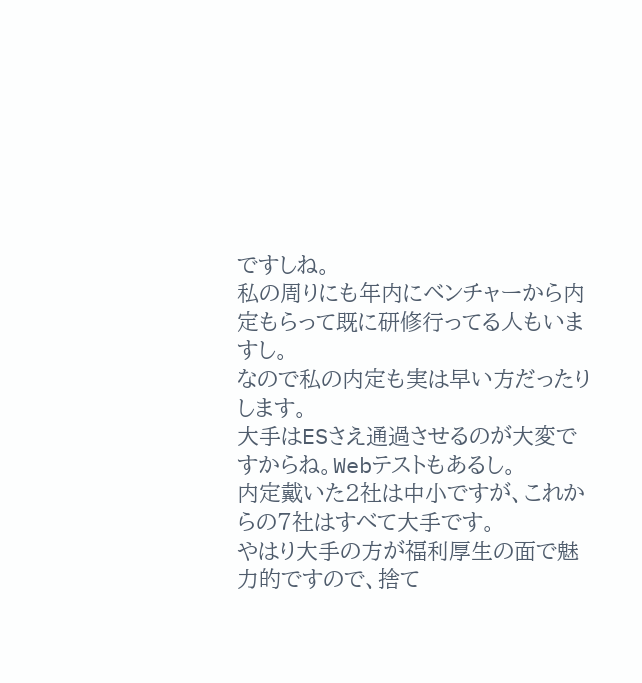ですしね。
私の周りにも年内にベンチャーから内定もらって既に研修行ってる人もいますし。
なので私の内定も実は早い方だったりします。
大手はESさえ通過させるのが大変ですからね。Webテストもあるし。
内定戴いた2社は中小ですが、これからの7社はすべて大手です。
やはり大手の方が福利厚生の面で魅力的ですので、捨て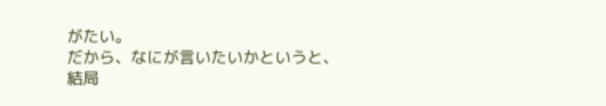がたい。
だから、なにが言いたいかというと、結局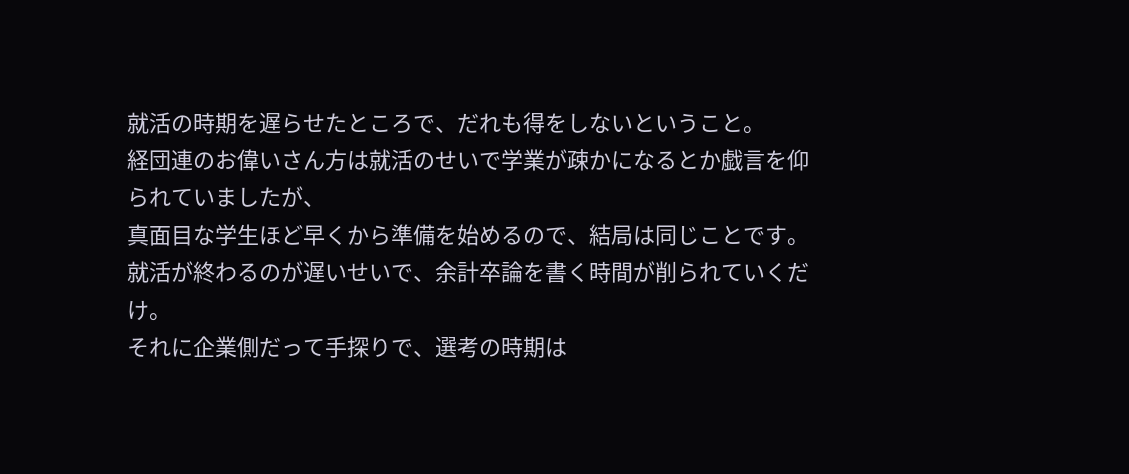就活の時期を遅らせたところで、だれも得をしないということ。
経団連のお偉いさん方は就活のせいで学業が疎かになるとか戯言を仰られていましたが、
真面目な学生ほど早くから準備を始めるので、結局は同じことです。
就活が終わるのが遅いせいで、余計卒論を書く時間が削られていくだけ。
それに企業側だって手探りで、選考の時期は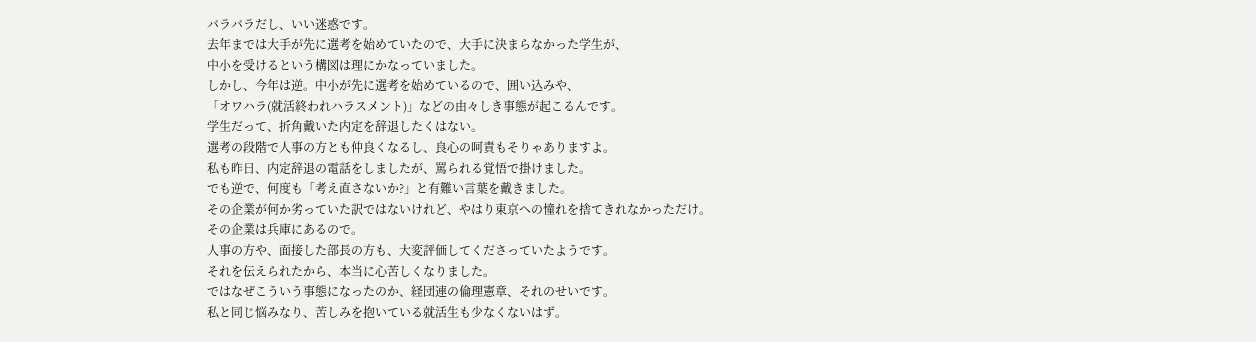バラバラだし、いい迷惑です。
去年までは大手が先に選考を始めていたので、大手に決まらなかった学生が、
中小を受けるという構図は理にかなっていました。
しかし、今年は逆。中小が先に選考を始めているので、囲い込みや、
「オワハラ(就活終われハラスメント)」などの由々しき事態が起こるんです。
学生だって、折角戴いた内定を辞退したくはない。
選考の段階で人事の方とも仲良くなるし、良心の呵責もそりゃありますよ。
私も昨日、内定辞退の電話をしましたが、罵られる覚悟で掛けました。
でも逆で、何度も「考え直さないか?」と有難い言葉を戴きました。
その企業が何か劣っていた訳ではないけれど、やはり東京への憧れを捨てきれなかっただけ。
その企業は兵庫にあるので。
人事の方や、面接した部長の方も、大変評価してくださっていたようです。
それを伝えられたから、本当に心苦しくなりました。
ではなぜこういう事態になったのか、経団連の倫理憲章、それのせいです。
私と同じ悩みなり、苦しみを抱いている就活生も少なくないはず。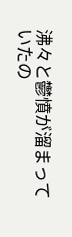沸々と鬱憤が溜まっていたの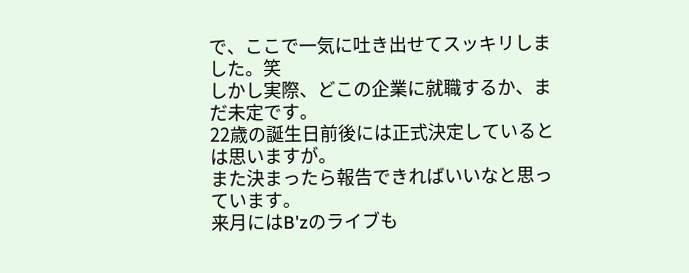で、ここで一気に吐き出せてスッキリしました。笑
しかし実際、どこの企業に就職するか、まだ未定です。
22歳の誕生日前後には正式決定しているとは思いますが。
また決まったら報告できればいいなと思っています。
来月にはB'zのライブも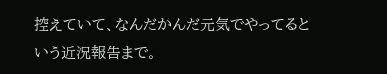控えていて、なんだかんだ元気でやってるという近況報告まで。